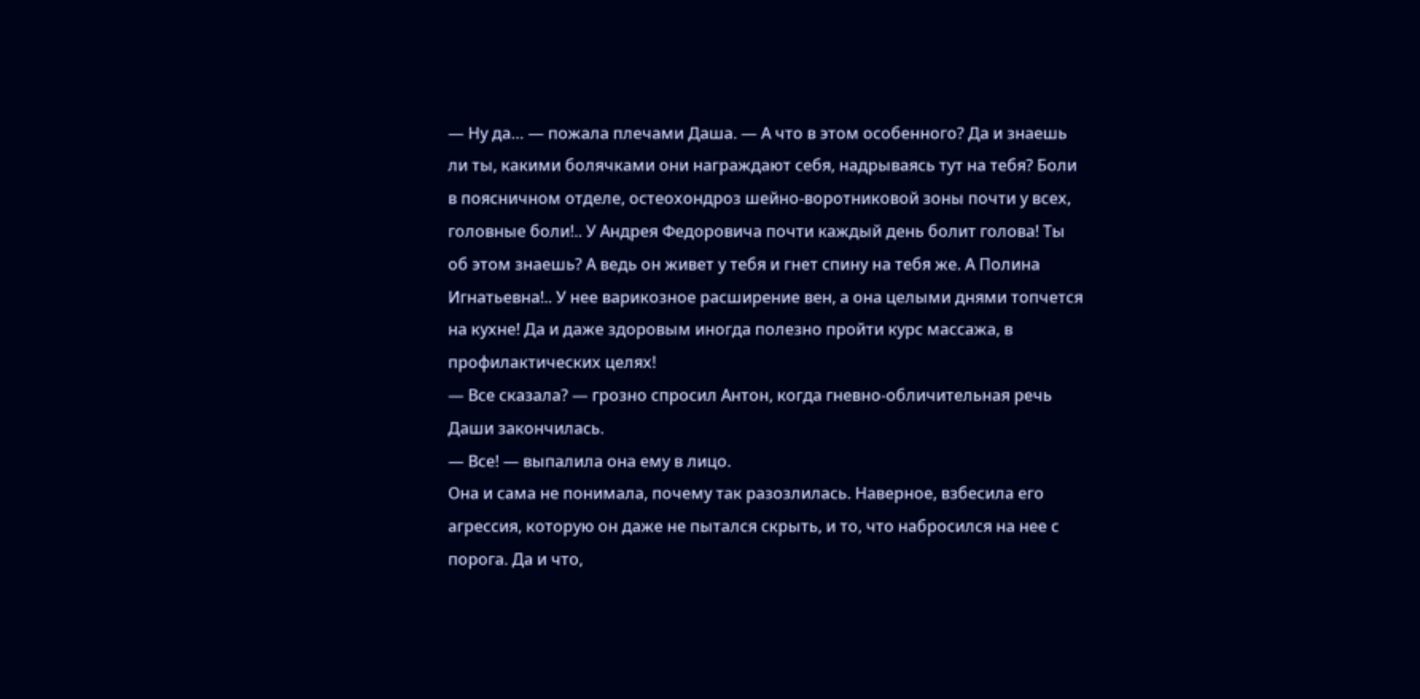— Ну да… — пожала плечами Даша. — А что в этом особенного? Да и знаешь ли ты, какими болячками они награждают себя, надрываясь тут на тебя? Боли в поясничном отделе, остеохондроз шейно-воротниковой зоны почти у всех, головные боли!.. У Андрея Федоровича почти каждый день болит голова! Ты об этом знаешь? А ведь он живет у тебя и гнет спину на тебя же. А Полина Игнатьевна!.. У нее варикозное расширение вен, а она целыми днями топчется на кухне! Да и даже здоровым иногда полезно пройти курс массажа, в профилактических целях!
— Все сказала? — грозно спросил Антон, когда гневно-обличительная речь Даши закончилась.
— Все! — выпалила она ему в лицо.
Она и сама не понимала, почему так разозлилась. Наверное, взбесила его агрессия, которую он даже не пытался скрыть, и то, что набросился на нее с порога. Да и что,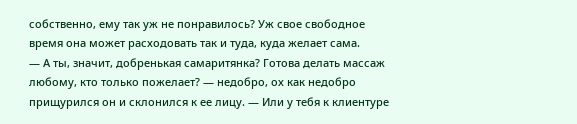собственно, ему так уж не понравилось? Уж свое свободное время она может расходовать так и туда, куда желает сама.
— А ты, значит, добренькая самаритянка? Готова делать массаж любому, кто только пожелает? — недобро, ох как недобро прищурился он и склонился к ее лицу. — Или у тебя к клиентуре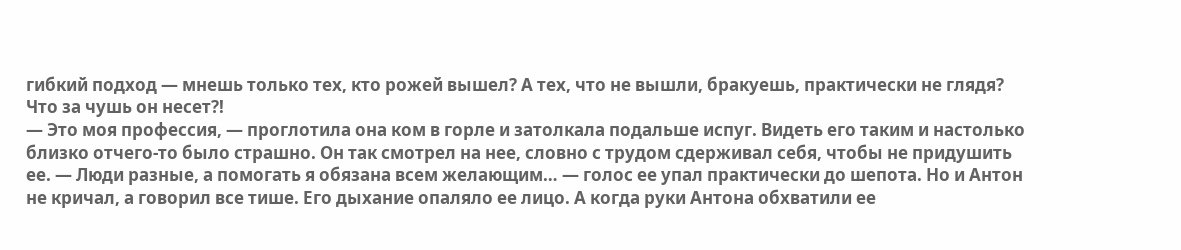гибкий подход — мнешь только тех, кто рожей вышел? А тех, что не вышли, бракуешь, практически не глядя?
Что за чушь он несет?!
— Это моя профессия, — проглотила она ком в горле и затолкала подальше испуг. Видеть его таким и настолько близко отчего-то было страшно. Он так смотрел на нее, словно с трудом сдерживал себя, чтобы не придушить ее. — Люди разные, а помогать я обязана всем желающим… — голос ее упал практически до шепота. Но и Антон не кричал, а говорил все тише. Его дыхание опаляло ее лицо. А когда руки Антона обхватили ее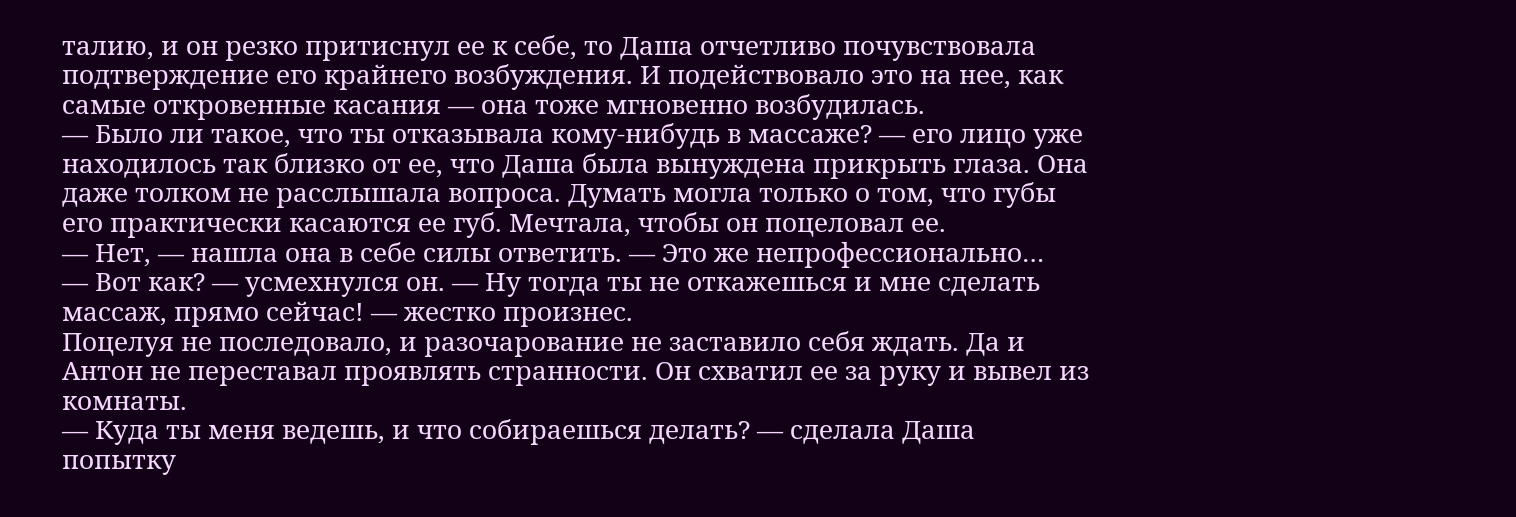талию, и он резко притиснул ее к себе, то Даша отчетливо почувствовала подтверждение его крайнего возбуждения. И подействовало это на нее, как самые откровенные касания — она тоже мгновенно возбудилась.
— Было ли такое, что ты отказывала кому-нибудь в массаже? — его лицо уже находилось так близко от ее, что Даша была вынуждена прикрыть глаза. Она даже толком не расслышала вопроса. Думать могла только о том, что губы его практически касаются ее губ. Мечтала, чтобы он поцеловал ее.
— Нет, — нашла она в себе силы ответить. — Это же непрофессионально…
— Вот как? — усмехнулся он. — Ну тогда ты не откажешься и мне сделать массаж, прямо сейчас! — жестко произнес.
Поцелуя не последовало, и разочарование не заставило себя ждать. Да и Антон не переставал проявлять странности. Он схватил ее за руку и вывел из комнаты.
— Куда ты меня ведешь, и что собираешься делать? — сделала Даша попытку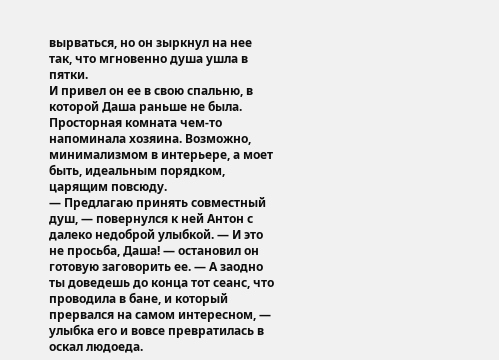вырваться, но он зыркнул на нее так, что мгновенно душа ушла в пятки.
И привел он ее в свою спальню, в которой Даша раньше не была. Просторная комната чем-то напоминала хозяина. Возможно, минимализмом в интерьере, а моет быть, идеальным порядком, царящим повсюду.
— Предлагаю принять совместный душ, — повернулся к ней Антон с далеко недоброй улыбкой. — И это не просьба, Даша! — остановил он готовую заговорить ее. — А заодно ты доведешь до конца тот сеанс, что проводила в бане, и который прервался на самом интересном, — улыбка его и вовсе превратилась в оскал людоеда.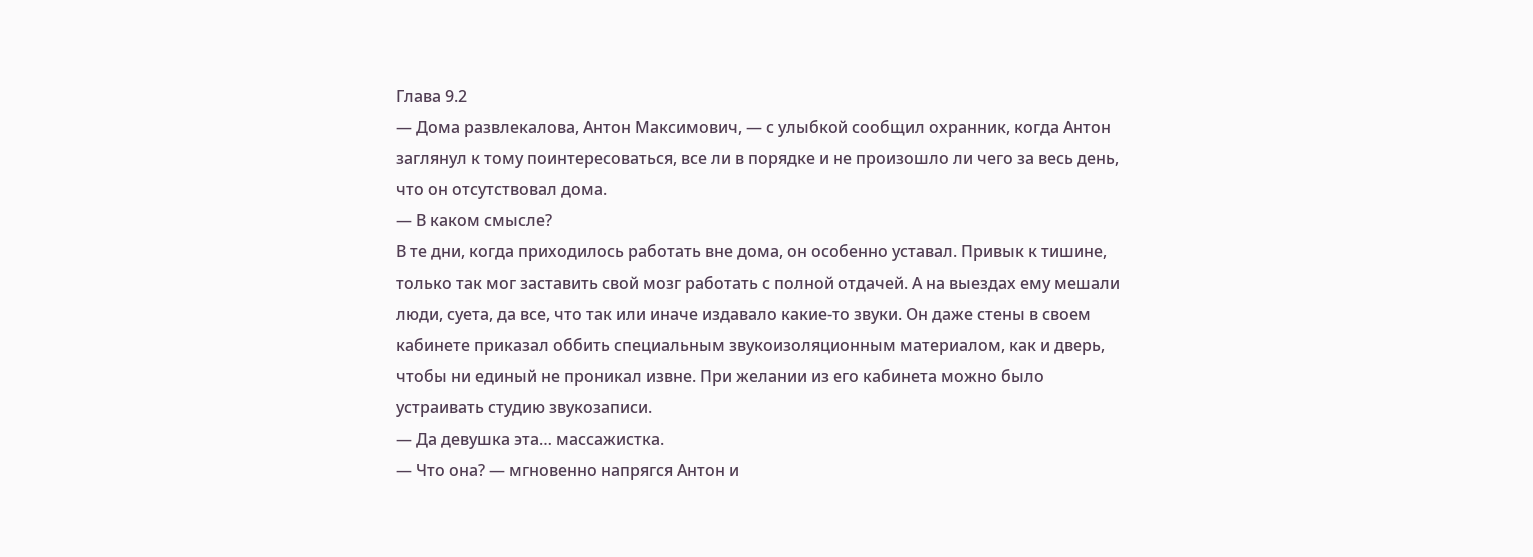Глава 9.2
— Дома развлекалова, Антон Максимович, — с улыбкой сообщил охранник, когда Антон заглянул к тому поинтересоваться, все ли в порядке и не произошло ли чего за весь день, что он отсутствовал дома.
— В каком смысле?
В те дни, когда приходилось работать вне дома, он особенно уставал. Привык к тишине, только так мог заставить свой мозг работать с полной отдачей. А на выездах ему мешали люди, суета, да все, что так или иначе издавало какие-то звуки. Он даже стены в своем кабинете приказал оббить специальным звукоизоляционным материалом, как и дверь, чтобы ни единый не проникал извне. При желании из его кабинета можно было устраивать студию звукозаписи.
— Да девушка эта… массажистка.
— Что она? — мгновенно напрягся Антон и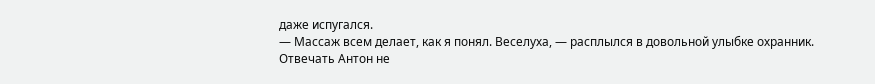даже испугался.
— Массаж всем делает, как я понял. Веселуха, — расплылся в довольной улыбке охранник.
Отвечать Антон не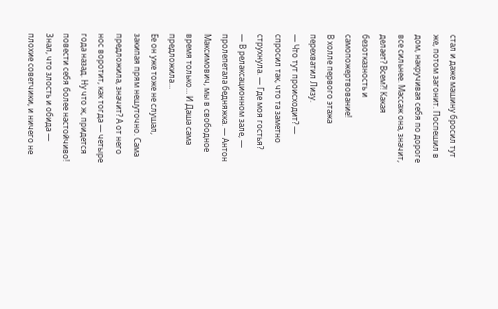стал и даже машину бросил тут же, потом загонит. Поспешил в дом, накручивая себя по дороге все сильнее. Массаж она, значит, делает? Всем?! Какая безотказность и самопожертвование!
В холле первого этажа перехватил Лизу.
— Что тут происходит? — спросил так, что та заметно струхнула. — Где моя гостья?
— В релаксационном зале, — пролепетала бедняжка. — Антон Максимович, мы в свободное время только… И Даша сама предложила…
Ее он уже тоже не слушал, закипая прям нешуточно. Сама предложила, значит? А от него нос воротит, как тогда — четыре года назад. Ну что ж, придется повести себя более настойчиво! Знал, что злость и обида — плохие советчики, и ничего не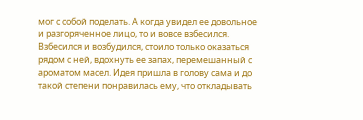мог с собой поделать. А когда увидел ее довольное и разгоряченное лицо, то и вовсе взбесился.
Взбесился и возбудился, стоило только оказаться рядом с ней, вдохнуть ее запах, перемешанный с ароматом масел. Идея пришла в голову сама и до такой степени понравилась ему, что откладывать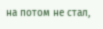на потом не стал,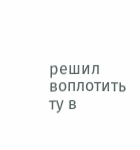решил воплотить ту в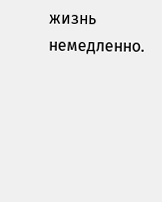жизнь немедленно.